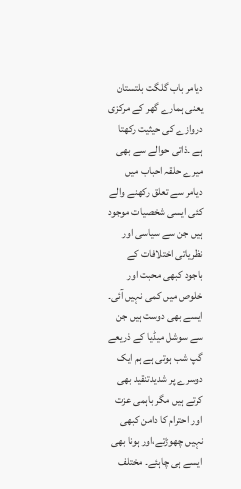دیامر باب گلگت بلتستان یعنی ہمارے گھر کے مرکزی دروازے کی حیثیت رکھتا ہے ۔ذاتی حوالے سے بھی میرے حلقہ احباب میں دیامر سے تعلق رکھنے والے کئی ایسی شخصیات موجود ہیں جن سے سیاسی اور نظریاتی اختلافات کے باجود کبھی محبت اور خلوص میں کمی نہیں آئی۔ ایسے بھی دوست ہیں جن سے سوشل میڈیا کے ذریعے گپ شب ہوتی ہے ہم ایک دوسرے پر شدیدتنقید بھی کرتے ہیں مگر باہمی عزت اور احترام کا دامن کبھی نہیں چھوڑتے،اور ہونا بھی ایسے ہی چاہئے۔ مختلف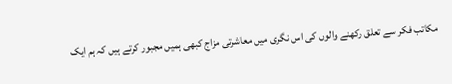مکاتب فکر سے تعلق رکھنے والوں کی اس نگری میں معاشرتی مزاج کبھی ہمیں مجبور کرتے ہیں کہ ہم ایک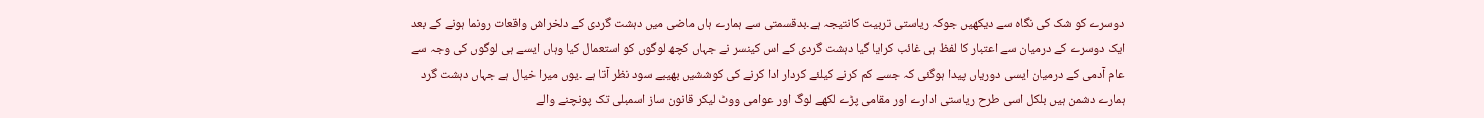دوسرے کو شک کی نگاہ سے دیکھیں جوکہ ریاستی تربیت کانتیجہ ہے۔بدقسمتی سے ہمارے ہاں ماضی میں دہشت گردی کے دلخراش واقعات رونما ہونے کے بعد ایک دوسرے کے درمیان سے اعتبار کا لفظ ہی غائب کرایا گیا دہشت گردی کے اس کینسر نے جہاں کچھ لوگوں کو استعمال کیا وہاں ایسے ہی لوگوں کی وجہ سے عام آدمی کے درمیان ایسی دوریاں پیدا ہوگئی کہ جسے کم کرنے کیلئے کردار ادا کرنے کی کوششیں بھیبے سود نظر آتا ہے ۔یوں میرا خیال ہے جہاں دہشت گرد ہمارے دشمن ہیں بلکل اسی طرح ریاستی ادارے اور مقامی پڑے لکھے لوگ اور عوامی ووٹ لیکر قانون ساز اسمبلی تک پونچنے والے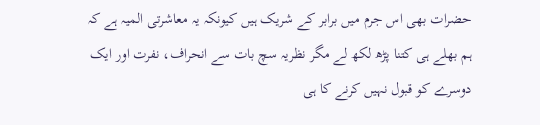حضرات بھی اس جرم میں برابر کے شریک ہیں کیونکہ یہ معاشرتی المیہ ہے کہ ہم بھلے ہی کتنا پڑھ لکھ لے مگر نظریہ سچ بات سے انحراف، نفرت اور ایک دوسرے کو قبول نہیں کرنے کا ہی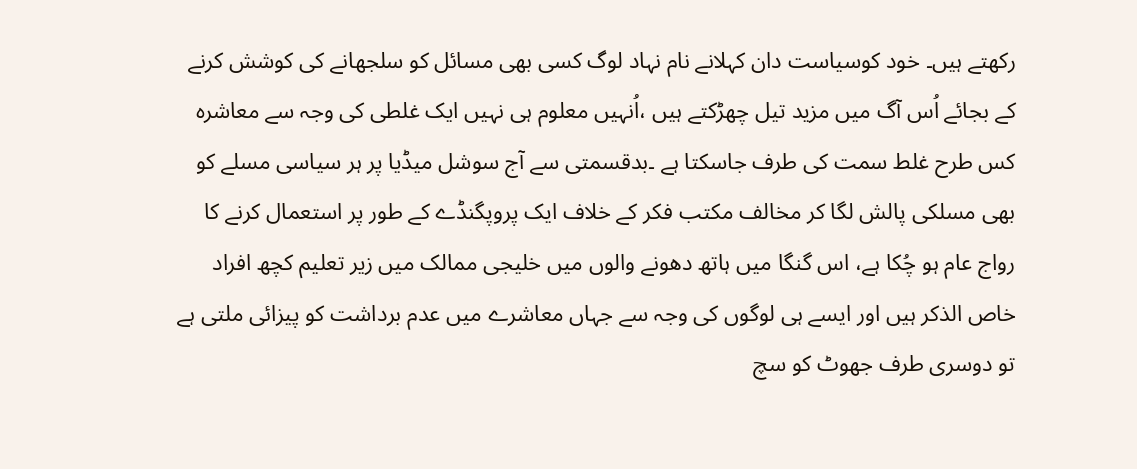رکھتے ہیں۔ خود کوسیاست دان کہلانے نام نہاد لوگ کسی بھی مسائل کو سلجھانے کی کوشش کرنے کے بجائے اُس آگ میں مزید تیل چھڑکتے ہیں ،اُنہیں معلوم ہی نہیں ایک غلطی کی وجہ سے معاشرہ کس طرح غلط سمت کی طرف جاسکتا ہے ۔بدقسمتی سے آج سوشل میڈیا پر ہر سیاسی مسلے کو بھی مسلکی پالش لگا کر مخالف مکتب فکر کے خلاف ایک پروپگنڈے کے طور پر استعمال کرنے کا رواج عام ہو چُکا ہے، اس گنگا میں ہاتھ دھونے والوں میں خلیجی ممالک میں زیر تعلیم کچھ افراد خاص الذکر ہیں اور ایسے ہی لوگوں کی وجہ سے جہاں معاشرے میں عدم برداشت کو پیزائی ملتی ہے تو دوسری طرف جھوٹ کو سچ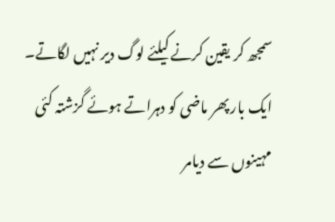سمجھ کر یقین کرنے کیلئے لوگ دیر نہیں لگاتے۔ ایک بار پھر ماضی کو دہراتے ہوئے گزشتہ کئی مہینوں سے دیامر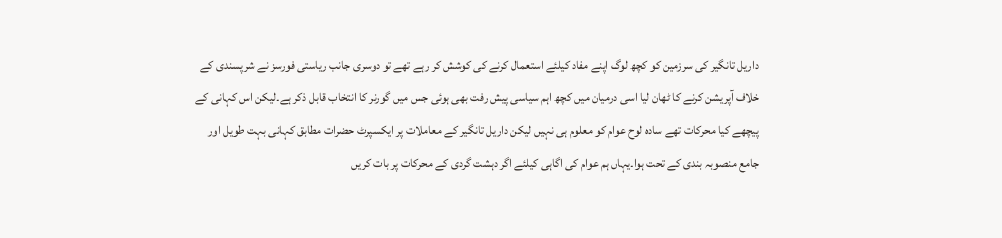داریل تانگیر کی سرزمین کو کچھ لوگ اپنے مفاد کیلئے استعمال کرنے کی کوشش کر رہے تھے تو دوسری جانب ریاستی فورسز نے شرپسندی کے خلاف آپریشن کرنے کا ٹھان لیا اسی درمیان میں کچھ اہم سیاسی پیش رفت بھی ہوئی جس میں گورنر کا انتخاب قابل ذکر ہے۔لیکن اس کہانی کے پیچھے کیا محرکات تھے سادہ لوح عوام کو معلوم ہی نہیں لیکن داریل تانگیر کے معاملات پر ایکسپرٹ حضرات مطابق کہانی بہت طویل اور جامع منصوبہ بندی کے تحت ہوا۔یہاں ہم عوام کی اگاہی کیلئے اگر دہشت گردی کے محرکات پر بات کریں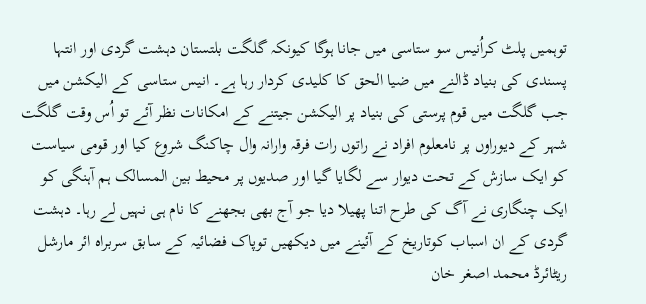توہمیں پلٹ کراُنیس سو ستاسی میں جانا ہوگا کیونکہ گلگت بلتستان دہشت گردی اور انتہا پسندی کی بنیاد ڈالنے میں ضیا الحق کا کلیدی کردار رہا ہے۔ انیس ستاسی کے الیکشن میں جب گلگت میں قوم پرستی کی بنیاد پر الیکشن جیتنے کے امکانات نظر آئے تو اُس وقت گلگت شہر کے دیوراوں پر نامعلوم افراد نے راتوں رات فرقہ وارانہ وال چاکنگ شروع کیا اور قومی سیاست کو ایک سازش کے تحت دیوار سے لگایا گیا اور صدیوں پر محیط بین المسالک ہم آہنگی کو ایک چنگاری نے آگ کی طرح اتنا پھیلا دیا جو آج بھی بجھنے کا نام ہی نہیں لے رہا۔ دہشت گردی کے ان اسباب کوتاریخ کے آئینے میں دیکھیں توپاک فضائیہ کے سابق سربراہ ائر مارشل ریٹائرڈ محمد اصغر خان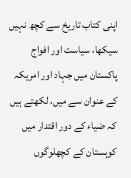اپنی کتاب تاریخ سے کچھ نہیں سیکھا، سیاست اور افواج پاکستان میں جہاد اور امریکہ کے عنوان سے میں، لکھتے ہیں کہ ضیاء کے دور اقتدار میں کوہستان کے کچھلوگوں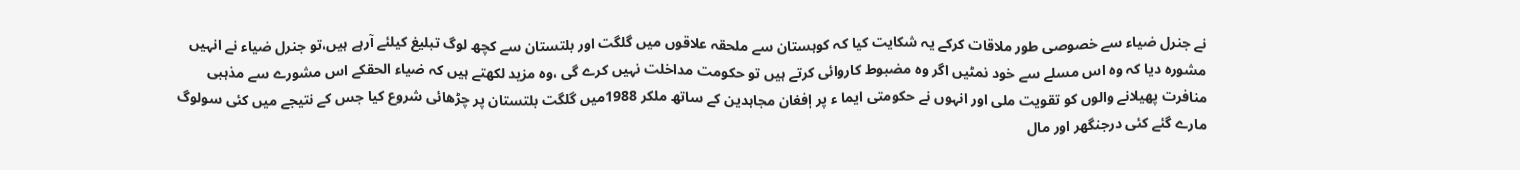نے جنرل ضیاء سے خصوصی طور ملاقات کرکے یہ شکایت کیا کہ کوہستان سے ملحقہ علاقوں میں گلگت اور بلتستان سے کچھ لوگ تبلیغ کیلئے آرہے ہیں،تو جنرل ضیاء نے انہیں مشورہ دیا کہ وہ اس مسلے سے خود نمٹیں اگر وہ مضبوط کاروائی کرتے ہیں تو حکومت مداخلت نہیں کرے گی ،وہ مزید لکھتے ہیں کہ ضیاء الحقکے اس مشورے سے مذہبی منافرت پھیلانے والوں کو تقویت ملی اور انہوں نے حکومتی ایما ء پر اٖفغان مجاہدین کے ساتھ ملکر 1988میں گلگت بلتستان پر چڑھائی شروع کیا جس کے نتیجے میں کئی سولوگ مارے گئے کئی درجنگھر اور مال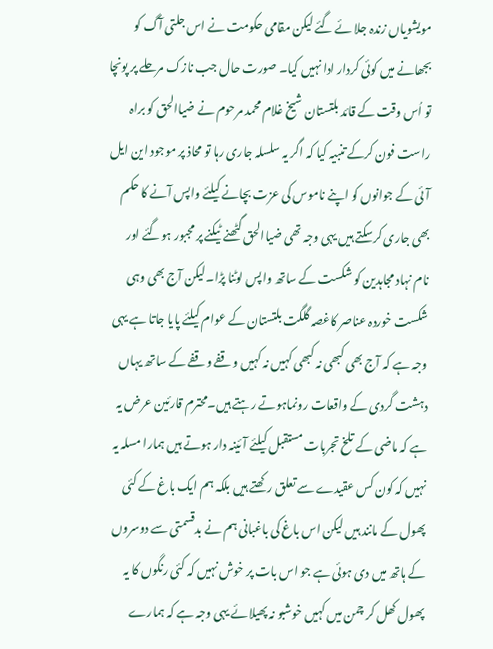مویشویاں زندہ جلا ئے گئے لیکن مقامی حکومت نے اس جلتی آگ کو بجھانے میں کوئی کردار ادا نہیں کیا۔ صورت حال جب نازک مرحلے پر پونچا تو اُس وقت کے قائد بلتستان شیخ غلام محمد مرحوم نے ضیاالحق کو براہ راست فون کرکے تنبیہ کیا کہ اگر یہ سلسلہ جاری رہا تو محاذ پر موجود این ایل آئی کے جوانوں کو اپنے ناموس کی عزت بچانے کیلئے واپس آنے کا حکم بھی جاری کرسکتے ہیں یہی وجہ تھی ضیاالحق گٹھنے ٹیکنے پر مجبور ہوگئے اور نام نہاد مجاہدین کو شکست کے ساتھ واپس لوٹنا پڑا۔لیکن آج بھی وہی شکست خوردہ عناصر کاغصہ گلگت بلتستان کے عوام کیلئے پایا جاتا ہے یہی وجہ ہے کہ آج بھی کبھی نہ کبھی کہیں نہ کہیں وقفے وقفے کے ساتھ یہاں دہشت گردی کے واقعات رونماہوتے رہتے ہیں۔محترم قارئین عرض یہ ہے کہ ماضی کے تلخ تجربات مستقبل کیلئے آئینہ دار ہوتے ہیں ہمارا مسلہ یہ نہیں کہ کون کس عقیدے سے تعلق رکھتے ہیں بلکہ ہم ایک باغ کے کئی پھول کے مانند ہیں لیکن اس باغ کی باغبانی ہم نے بدقسمتی سے دوسروں کے ہاتھ میں دی ہوئی ہے جو اس بات پر خوش نہیں کہ کئی رنگوں کا یہ پھول کھل کر چمن میں کہیں خوشبو نہ پھیلائے یہی وجہ ہے کہ ہمارے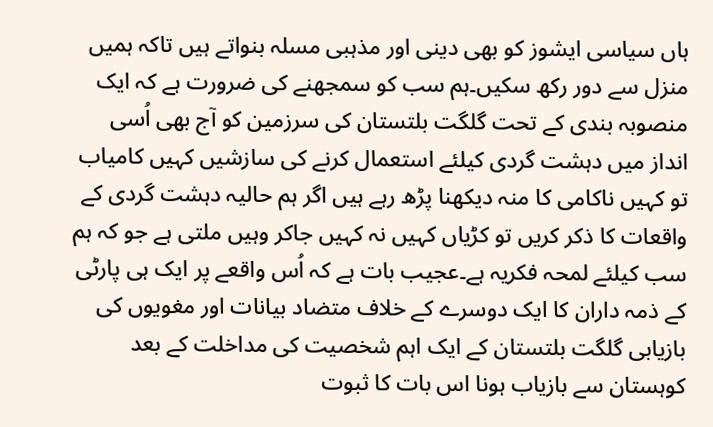ہاں سیاسی ایشوز کو بھی دینی اور مذہبی مسلہ بنواتے ہیں تاکہ ہمیں منزل سے دور رکھ سکیں۔ہم سب کو سمجھنے کی ضرورت ہے کہ ایک منصوبہ بندی کے تحت گلگت بلتستان کی سرزمین کو آج بھی اُسی انداز میں دہشت گردی کیلئے استعمال کرنے کی سازشیں کہیں کامیاب تو کہیں ناکامی کا منہ دیکھنا پڑھ رہے ہیں اگر ہم حالیہ دہشت گردی کے واقعات کا ذکر کریں تو کڑیاں کہیں نہ کہیں جاکر وہیں ملتی ہے جو کہ ہم سب کیلئے لمحہ فکریہ ہے۔عجیب بات ہے کہ اُس واقعے پر ایک ہی پارٹی کے ذمہ داران کا ایک دوسرے کے خلاف متضاد بیانات اور مغویوں کی بازیابی گلگت بلتستان کے ایک اہم شخصیت کی مداخلت کے بعد کوہستان سے بازیاب ہونا اس بات کا ثبوت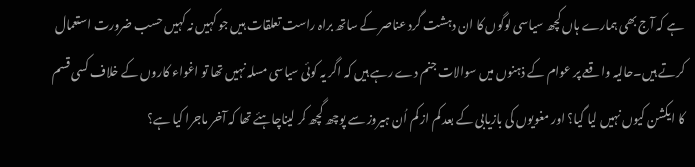ہے کہ آج بھی ہمارے ہاں کچھ سیاسی لوگوں کا ان دہشت گرد عناصر کے ساتھ براہ راست تعلقات ہیں جو کہیں نہ کہیں حسب ضرورت استعمال کرتے ہیں۔حالیہ واقعے پر عوام کے ذہنوں میں سوالات جنم دے رہے ہیں کہ اگر یہ کوئی سیاسی مسلہ نہیں تھا تو اغواء کاروں کے خلاف کسی قسم کا ایکشن کیوں نہیں لیا گیا؟ اور مغویوں کی بازیابی کے بعد کم از کم اُن ہیروز سے پوچھ گچھ کر لیناچاہئے تھا کہ آخر ماجرا کیا ہے؟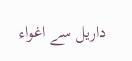داریل سے اغواء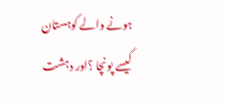ہونے والے کوہستان کیسے پونچا ؟اور دہشت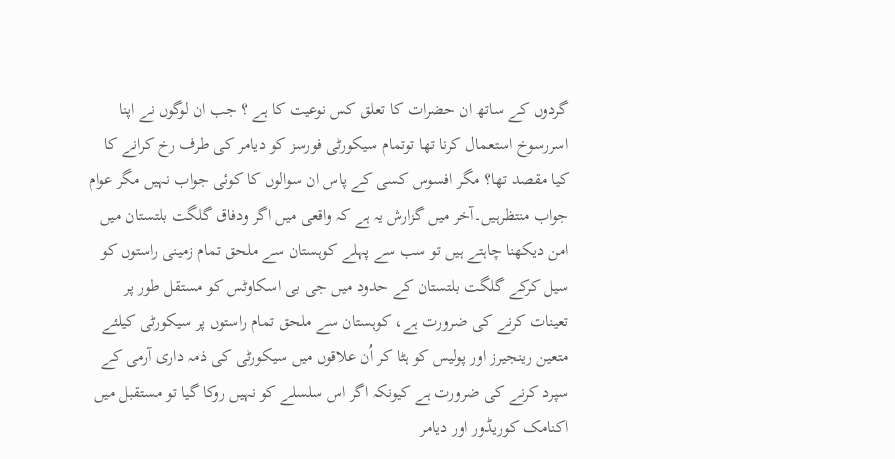گردوں کے ساتھ ان حضرات کا تعلق کس نوعیت کا ہے ؟ جب ان لوگوں نے اپنا اسررسوخ استعمال کرنا تھا توتمام سیکورٹی فورسز کو دیامر کی طرف رخ کرانے کا کیا مقصد تھا؟ مگر افسوس کسی کے پاس ان سوالوں کا کوئی جواب نہیں مگر عوام جواب منتظرہیں۔آخر میں گزارش یہ ہے کہ واقعی میں اگر ودفاق گلگت بلتستان میں امن دیکھنا چاہتے ہیں تو سب سے پہلے کوہستان سے ملحق تمام زمینی راستوں کو سیل کرکے گلگت بلتستان کے حدود میں جی بی اسکاوٹس کو مستقل طور پر تعینات کرنے کی ضرورت ہے، کوہستان سے ملحق تمام راستوں پر سیکورٹی کیلئے متعین رینجیرز اور پولیس کو ہٹا کر اُن علاقوں میں سیکورٹی کی ذمہ داری آرمی کے سپرد کرنے کی ضرورت ہے کیونکہ اگر اس سلسلے کو نہیں روکا گیا تو مستقبل میں اکنامک کوریڈور اور دیامر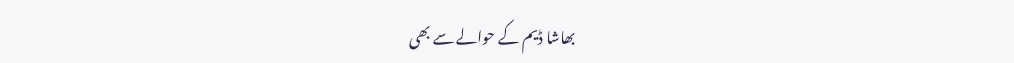بھاشا ڈیم کے حوالے سے بھی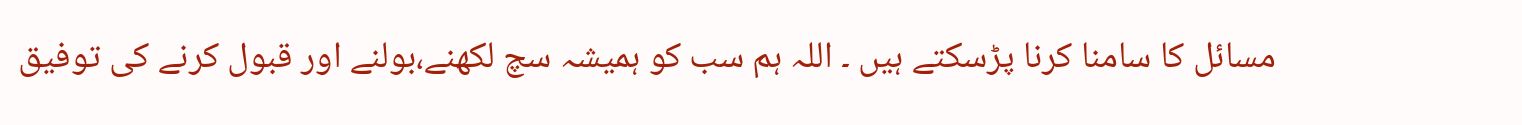مسائل کا سامنا کرنا پڑسکتے ہیں ۔ اللہ ہم سب کو ہمیشہ سچ لکھنے،بولنے اور قبول کرنے کی توفیق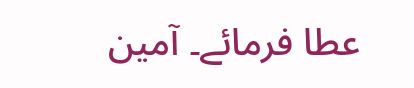عطا فرمائے۔ آمین